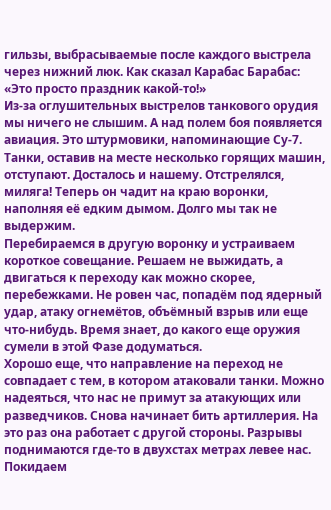гильзы, выбрасываемые после каждого выстрела через нижний люк. Как сказал Карабас Барабас: «Это просто праздник какой-то!»
Из-за оглушительных выстрелов танкового орудия мы ничего не слышим. А над полем боя появляется авиация. Это штурмовики, напоминающие Су-7. Танки, оставив на месте несколько горящих машин, отступают. Досталось и нашему. Отстрелялся, миляга! Теперь он чадит на краю воронки, наполняя её едким дымом. Долго мы так не выдержим.
Перебираемся в другую воронку и устраиваем короткое совещание. Решаем не выжидать, а двигаться к переходу как можно скорее, перебежками. Не ровен час, попадём под ядерный удар, атаку огнемётов, объёмный взрыв или еще что-нибудь. Время знает, до какого еще оружия сумели в этой Фазе додуматься.
Хорошо еще, что направление на переход не совпадает с тем, в котором атаковали танки. Можно надеяться, что нас не примут за атакующих или разведчиков. Снова начинает бить артиллерия. На это раз она работает с другой стороны. Разрывы поднимаются где-то в двухстах метрах левее нас.
Покидаем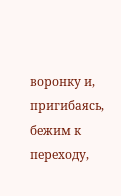воронку и, пригибаясь, бежим к переходу,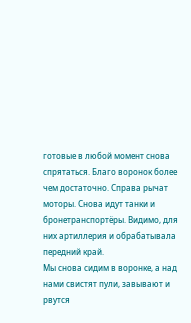готовые в любой момент снова спрятаться. Благо воронок более чем достаточно. Справа рычат моторы. Снова идут танки и бронетранспортёры. Видимо, для них артиллерия и обрабатывала передний край.
Мы снова сидим в воронке, а над нами свистят пули, завывают и рвутся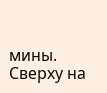мины. Сверху на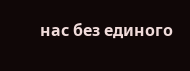нас без единого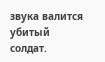звука валится убитый солдат.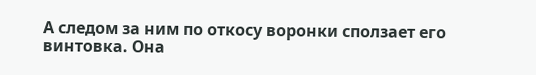А следом за ним по откосу воронки сползает его винтовка. Она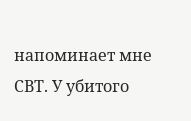напоминает мне СВТ. У убитого